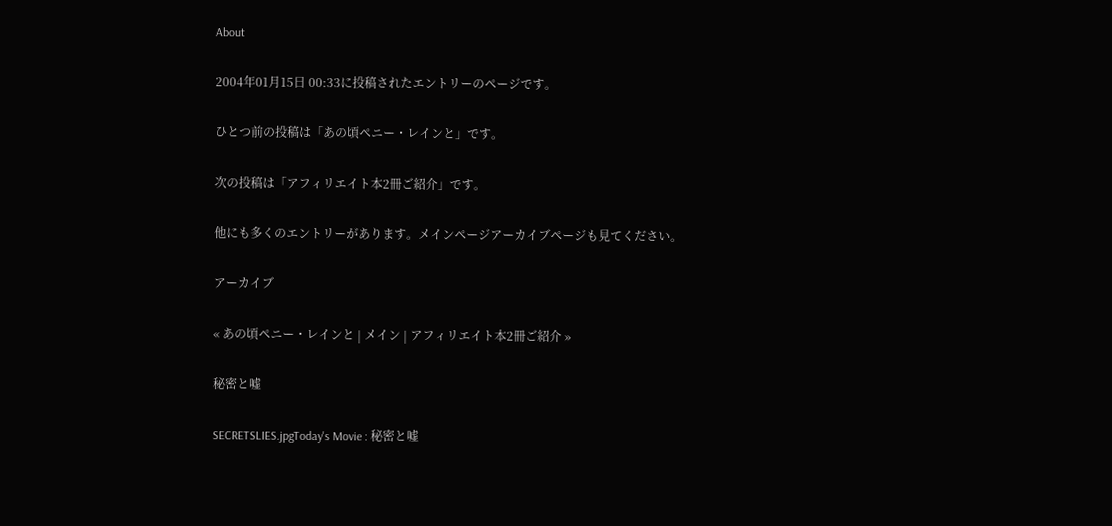About

2004年01月15日 00:33に投稿されたエントリーのページです。

ひとつ前の投稿は「あの頃ペニー・レインと」です。

次の投稿は「アフィリエイト本2冊ご紹介」です。

他にも多くのエントリーがあります。メインページアーカイブページも見てください。

アーカイブ

« あの頃ペニー・レインと | メイン | アフィリエイト本2冊ご紹介 »

秘密と嘘

SECRETSLIES.jpgToday's Movie : 秘密と嘘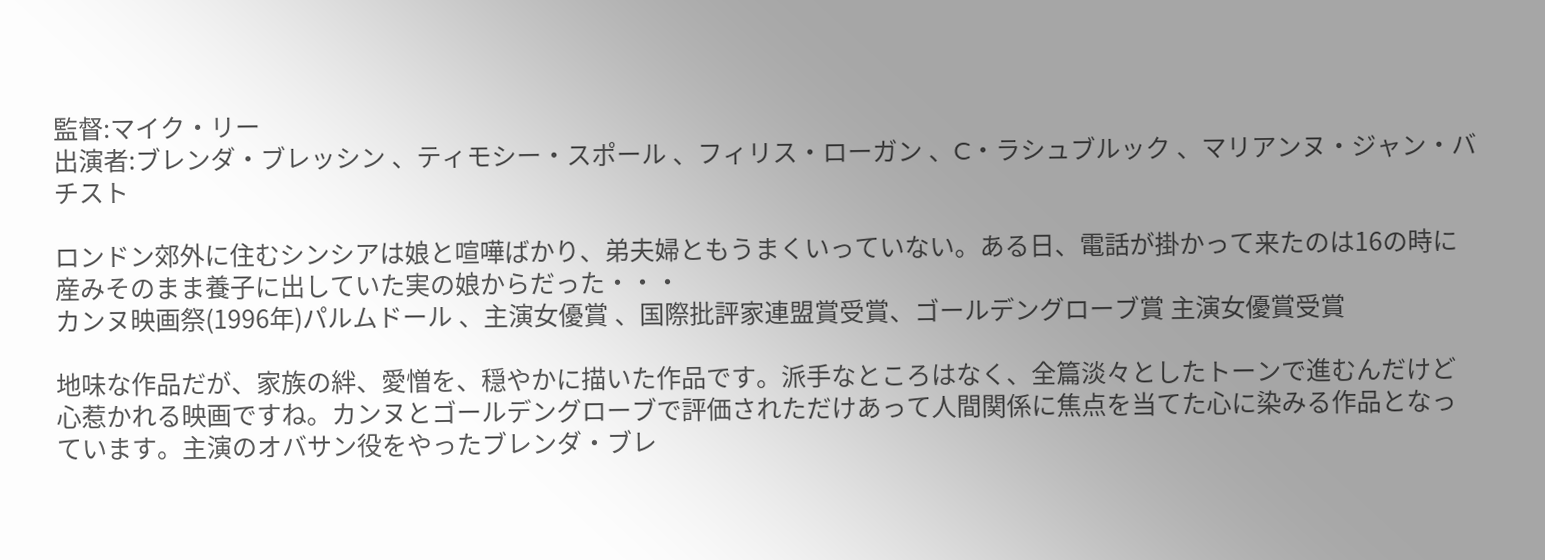監督:マイク・リー
出演者:ブレンダ・ブレッシン 、ティモシー・スポール 、フィリス・ローガン 、C・ラシュブルック 、マリアンヌ・ジャン・バチスト

ロンドン郊外に住むシンシアは娘と喧嘩ばかり、弟夫婦ともうまくいっていない。ある日、電話が掛かって来たのは16の時に産みそのまま養子に出していた実の娘からだった・・・
カンヌ映画祭(1996年)パルムドール 、主演女優賞 、国際批評家連盟賞受賞、ゴールデングローブ賞 主演女優賞受賞

地味な作品だが、家族の絆、愛憎を、穏やかに描いた作品です。派手なところはなく、全篇淡々としたトーンで進むんだけど心惹かれる映画ですね。カンヌとゴールデングローブで評価されただけあって人間関係に焦点を当てた心に染みる作品となっています。主演のオバサン役をやったブレンダ・ブレ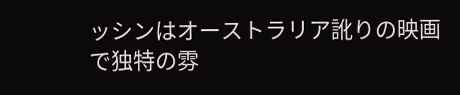ッシンはオーストラリア訛りの映画で独特の雰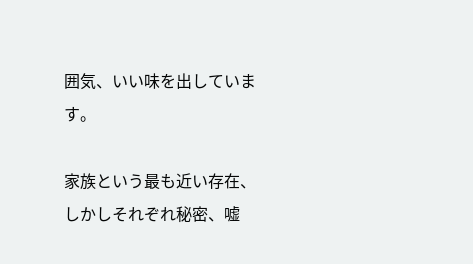囲気、いい味を出しています。

家族という最も近い存在、しかしそれぞれ秘密、嘘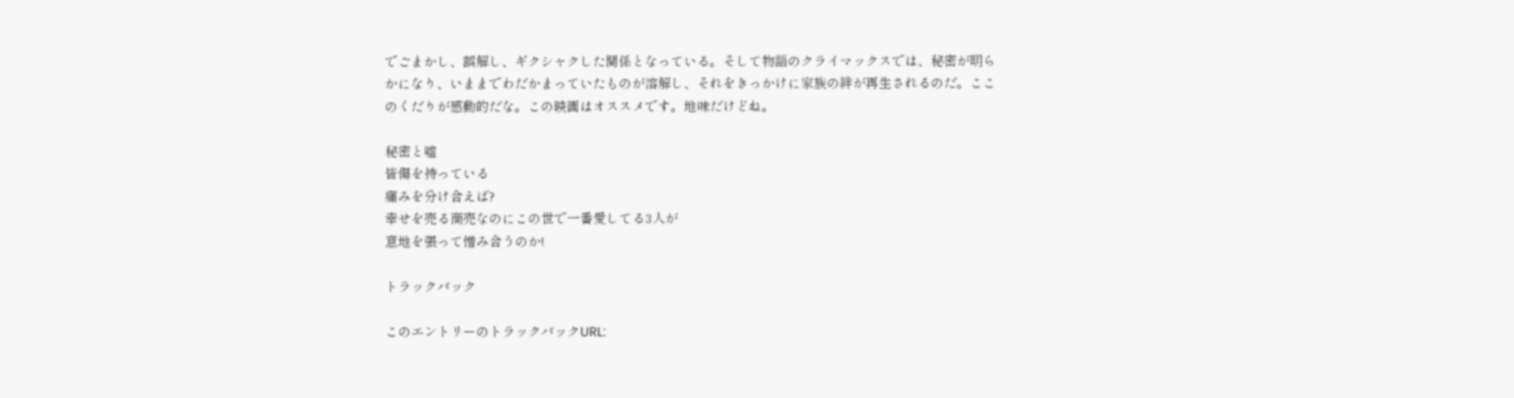でごまかし、誤解し、ギクシャクした関係となっている。そして物語のクライマックスでは、秘密が明らかになり、いままでわだかまっていたものが溶解し、それをきっかけに家族の絆が再生されるのだ。ここのくだりが感動的だな。この映画はオススメです。地味だけどね。

秘密と嘘
皆傷を持っている
痛みを分け合えば?
幸せを売る商売なのにこの世で一番愛してる3人が
意地を張って憎み合うのか!

トラックバック

このエントリーのトラックバックURL: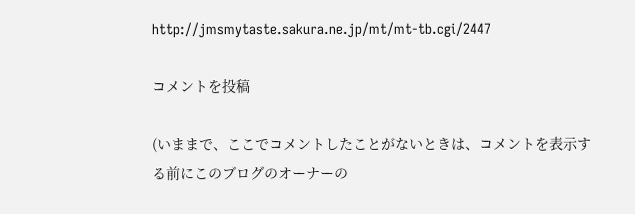http://jmsmytaste.sakura.ne.jp/mt/mt-tb.cgi/2447

コメントを投稿

(いままで、ここでコメントしたことがないときは、コメントを表示する前にこのブログのオーナーの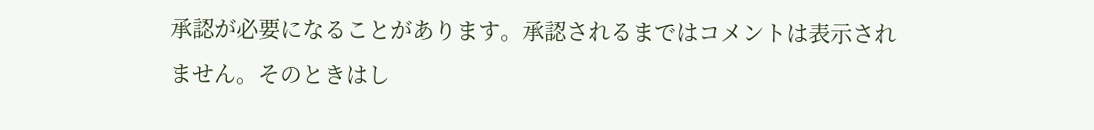承認が必要になることがあります。承認されるまではコメントは表示されません。そのときはし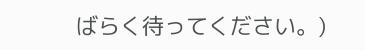ばらく待ってください。)